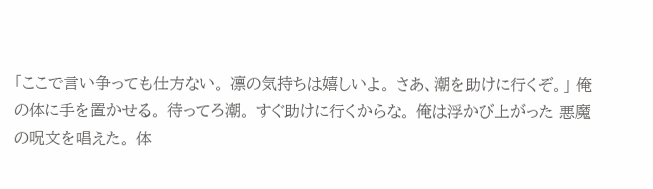「ここで言い争っても仕方ない。 凛の気持ちは嬉しいよ。 さあ、潮を助けに行くぞ。」 俺の体に手を置かせる。 待ってろ潮。 すぐ助けに行くからな。 俺は浮かび上がった 悪魔の呪文を唱えた。 体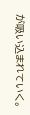が吸い込まれていく。